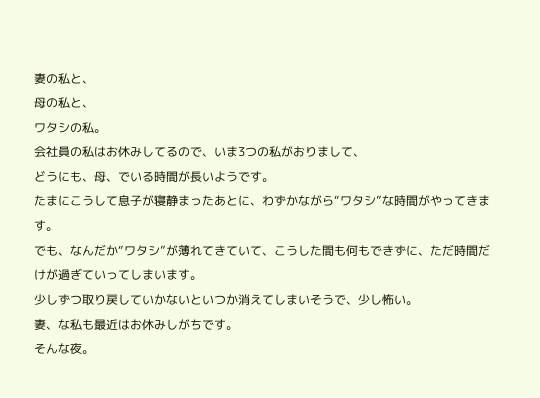妻の私と、
母の私と、
ワタシの私。
会社員の私はお休みしてるので、いま3つの私がおりまして、
どうにも、母、でいる時間が長いようです。
たまにこうして息子が寝静まったあとに、わずかながら“ワタシ”な時間がやってきます。
でも、なんだか“ワタシ”が薄れてきていて、こうした間も何もできずに、ただ時間だけが過ぎていってしまいます。
少しずつ取り戻していかないといつか消えてしまいそうで、少し怖い。
妻、な私も最近はお休みしがちです。
そんな夜。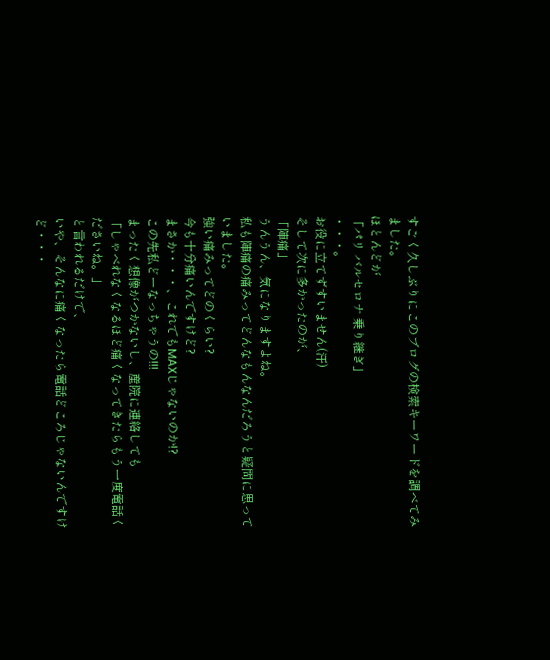すごく久しぶりにこのブログの検索キーワードを調べてみました。
ほとんどが
「パリ バルセロナ 乗り継ぎ」
・・・。
お役に立てずすいません(汗)
そして次に多かったのが、
「陣痛」
うんうん、気になりますよね。
私も陣痛の痛みってどんなもんなんだろうと疑問に思っていました。
強い痛みってどのくらい?
今も十分痛いんですけど?
まさか・・・、これでもMAXじゃないのか!?
この先私どーなっちゃうの!!!
まったく想像がつかないし、産院に連絡しても
「しゃべれなくなるほど痛くなってきたらもう一度電話くださいね。」
と言われるだけで、
いや、そんなに痛くなったら電話どころじゃないんですけど・・・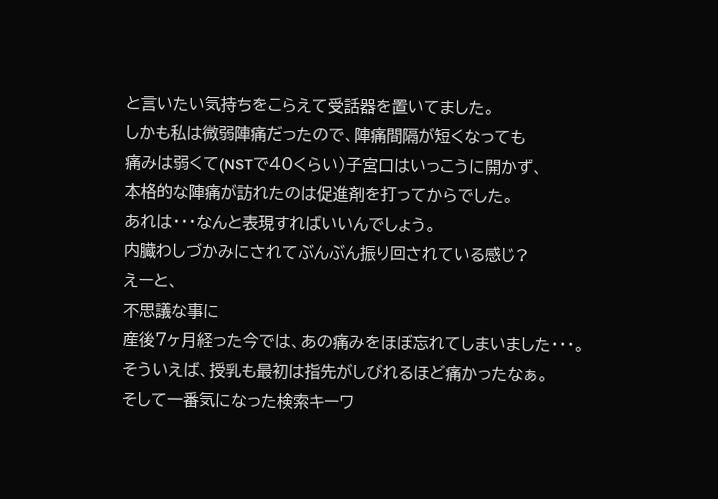と言いたい気持ちをこらえて受話器を置いてました。
しかも私は微弱陣痛だったので、陣痛間隔が短くなっても
痛みは弱くて(NSTで40くらい)子宮口はいっこうに開かず、
本格的な陣痛が訪れたのは促進剤を打ってからでした。
あれは・・・なんと表現すればいいんでしょう。
内臓わしづかみにされてぶんぶん振り回されている感じ?
えーと、
不思議な事に
産後7ヶ月経った今では、あの痛みをほぼ忘れてしまいました・・・。
そういえば、授乳も最初は指先がしびれるほど痛かったなぁ。
そして一番気になった検索キーワ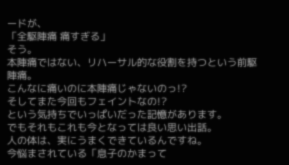ードが、
「全駆陣痛 痛すぎる」
そう。
本陣痛ではない、リハーサル的な役割を持つという前駆陣痛。
こんなに痛いのに本陣痛じゃないのっ!?
そしてまた今回もフェイントなの!?
という気持ちでいっぱいだった記憶があります。
でもそれもこれも今となっては良い思い出話。
人の体は、実にうまくできているんですね。
今悩まされている「息子のかまって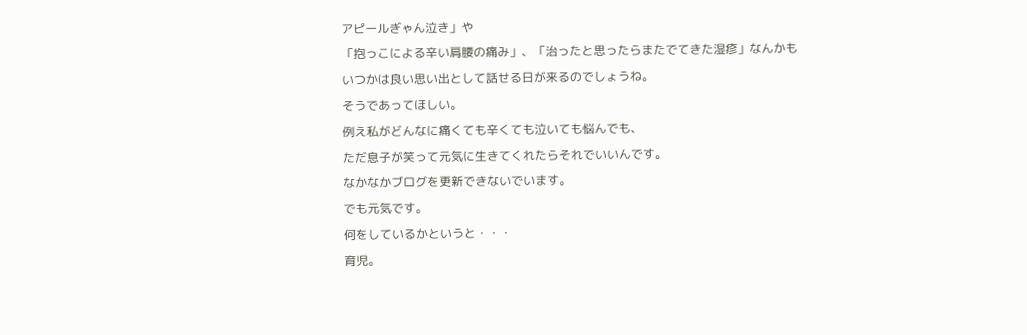アピールぎゃん泣き」や
「抱っこによる辛い肩腰の痛み」、「治ったと思ったらまたでてきた湿疹」なんかも
いつかは良い思い出として話せる日が来るのでしょうね。
そうであってほしい。
例え私がどんなに痛くても辛くても泣いても悩んでも、
ただ息子が笑って元気に生きてくれたらそれでいいんです。
なかなかブログを更新できないでいます。
でも元気です。
何をしているかというと・・・
育児。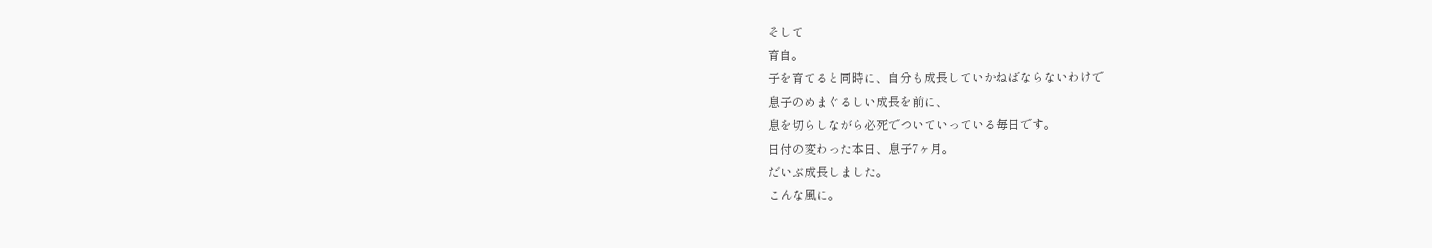そして
育自。
子を育てると同時に、自分も成長していかねばならないわけで
息子のめまぐるしい成長を前に、
息を切らしながら必死でついていっている毎日です。
日付の変わった本日、息子7ヶ月。
だいぶ成長しました。
こんな風に。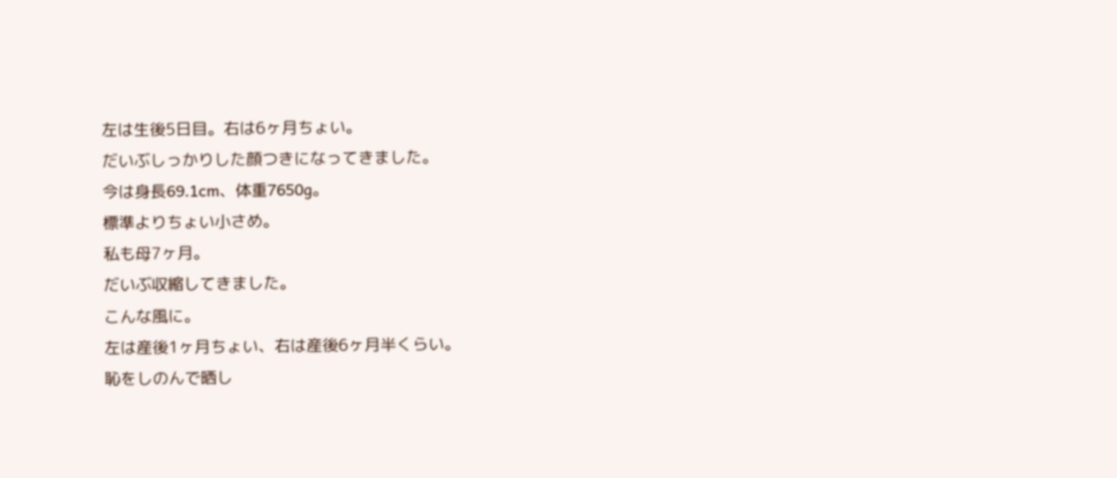左は生後5日目。右は6ヶ月ちょい。
だいぶしっかりした顔つきになってきました。
今は身長69.1cm、体重7650g。
標準よりちょい小さめ。
私も母7ヶ月。
だいぶ収縮してきました。
こんな風に。
左は産後1ヶ月ちょい、右は産後6ヶ月半くらい。
恥をしのんで晒し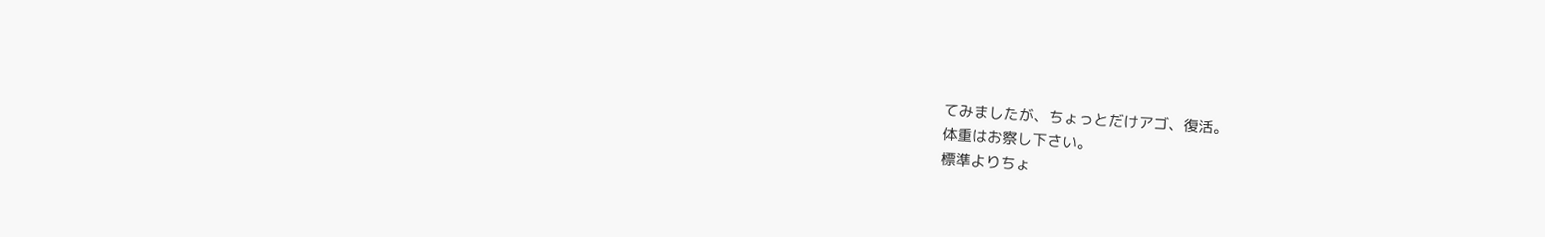てみましたが、ちょっとだけアゴ、復活。
体重はお察し下さい。
標準よりちょ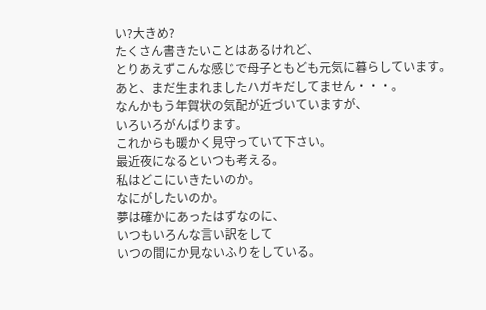い?大きめ?
たくさん書きたいことはあるけれど、
とりあえずこんな感じで母子ともども元気に暮らしています。
あと、まだ生まれましたハガキだしてません・・・。
なんかもう年賀状の気配が近づいていますが、
いろいろがんばります。
これからも暖かく見守っていて下さい。
最近夜になるといつも考える。
私はどこにいきたいのか。
なにがしたいのか。
夢は確かにあったはずなのに、
いつもいろんな言い訳をして
いつの間にか見ないふりをしている。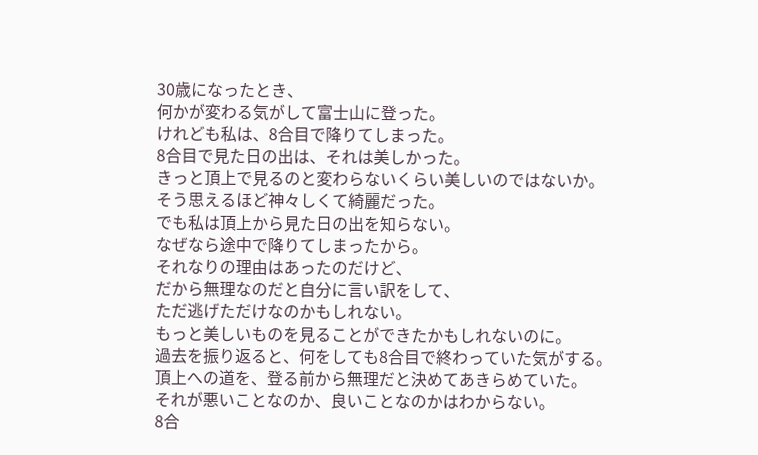30歳になったとき、
何かが変わる気がして富士山に登った。
けれども私は、8合目で降りてしまった。
8合目で見た日の出は、それは美しかった。
きっと頂上で見るのと変わらないくらい美しいのではないか。
そう思えるほど神々しくて綺麗だった。
でも私は頂上から見た日の出を知らない。
なぜなら途中で降りてしまったから。
それなりの理由はあったのだけど、
だから無理なのだと自分に言い訳をして、
ただ逃げただけなのかもしれない。
もっと美しいものを見ることができたかもしれないのに。
過去を振り返ると、何をしても8合目で終わっていた気がする。
頂上への道を、登る前から無理だと決めてあきらめていた。
それが悪いことなのか、良いことなのかはわからない。
8合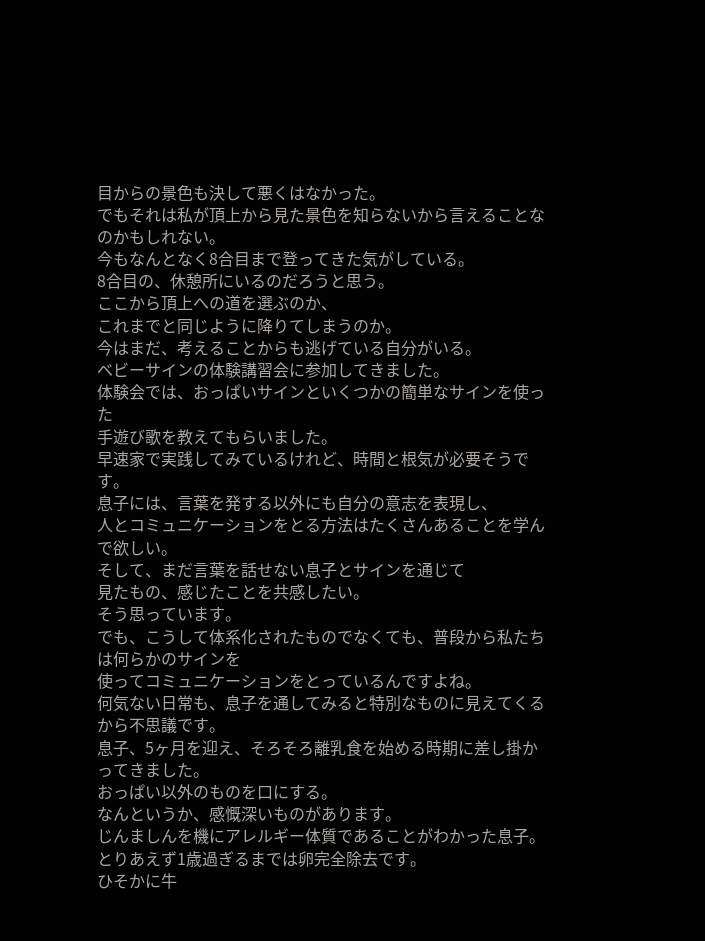目からの景色も決して悪くはなかった。
でもそれは私が頂上から見た景色を知らないから言えることなのかもしれない。
今もなんとなく8合目まで登ってきた気がしている。
8合目の、休憩所にいるのだろうと思う。
ここから頂上への道を選ぶのか、
これまでと同じように降りてしまうのか。
今はまだ、考えることからも逃げている自分がいる。
ベビーサインの体験講習会に参加してきました。
体験会では、おっぱいサインといくつかの簡単なサインを使った
手遊び歌を教えてもらいました。
早速家で実践してみているけれど、時間と根気が必要そうです。
息子には、言葉を発する以外にも自分の意志を表現し、
人とコミュニケーションをとる方法はたくさんあることを学んで欲しい。
そして、まだ言葉を話せない息子とサインを通じて
見たもの、感じたことを共感したい。
そう思っています。
でも、こうして体系化されたものでなくても、普段から私たちは何らかのサインを
使ってコミュニケーションをとっているんですよね。
何気ない日常も、息子を通してみると特別なものに見えてくるから不思議です。
息子、5ヶ月を迎え、そろそろ離乳食を始める時期に差し掛かってきました。
おっぱい以外のものを口にする。
なんというか、感慨深いものがあります。
じんましんを機にアレルギー体質であることがわかった息子。
とりあえず1歳過ぎるまでは卵完全除去です。
ひそかに牛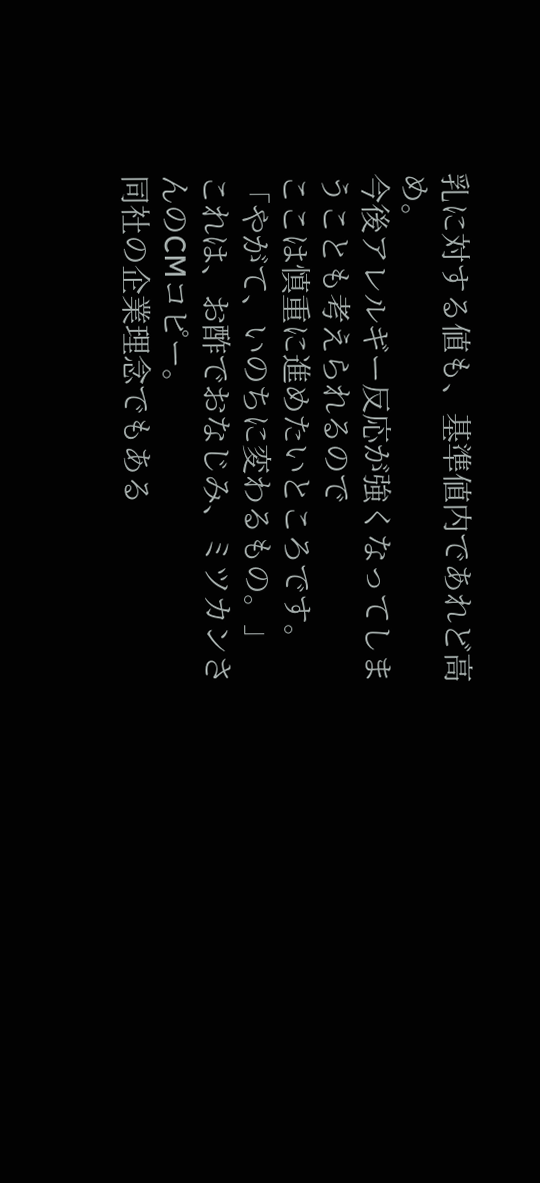乳に対する値も、基準値内であれど高め。
今後アレルギー反応が強くなってしまうことも考えられるので
ここは慎重に進めたいところです。
「やがて、いのちに変わるもの。」
これは、お酢でおなじみ、ミツカンさんのCMコピー。
同社の企業理念でもある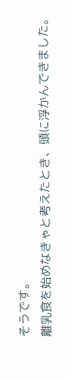そうです。
離乳食を始めなきゃと考えたとき、頭に浮かんできました。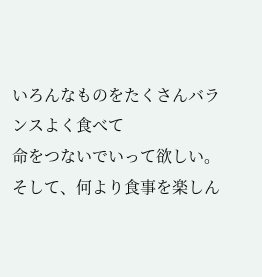いろんなものをたくさんバランスよく食べて
命をつないでいって欲しい。
そして、何より食事を楽しん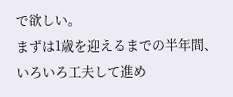で欲しい。
まずは1歳を迎えるまでの半年間、いろいろ工夫して進め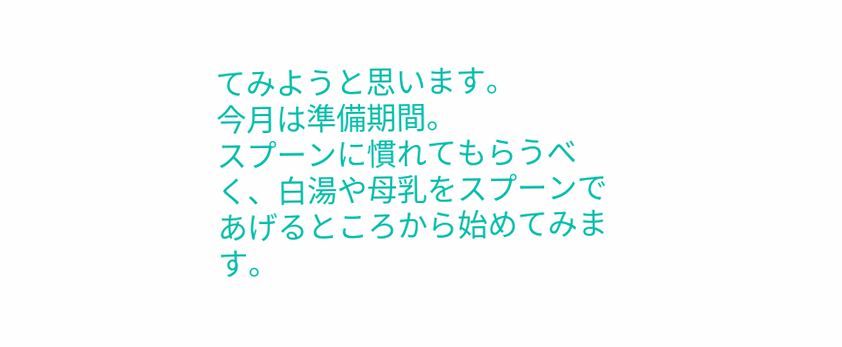てみようと思います。
今月は準備期間。
スプーンに慣れてもらうべく、白湯や母乳をスプーンであげるところから始めてみます。